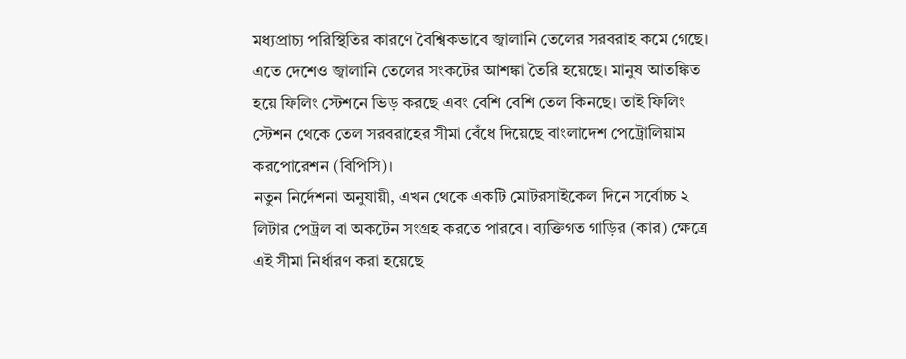মধ্যপ্রাচ্য পরিস্থিতির কারণে বৈশ্বিকভাবে জ্বালানি তেলের সরবরাহ কমে গেছে। এতে দেশেও জ্বালানি তেলের সংকটের আশঙ্কা তৈরি হয়েছে। মানুষ আতঙ্কিত হয়ে ফিলিং স্টেশনে ভিড় করছে এবং বেশি বেশি তেল কিনছে। তাই ফিলিং স্টেশন থেকে তেল সরবরাহের সীমা বেঁধে দিয়েছে বাংলাদেশ পেট্রোলিয়াম করপোরেশন (বিপিসি)।
নতুন নির্দেশনা অনুযায়ী, এখন থেকে একটি মোটরসাইকেল দিনে সর্বোচ্চ ২ লিটার পেট্রল বা অকটেন সংগ্রহ করতে পারবে। ব্যক্তিগত গাড়ির (কার) ক্ষেত্রে এই সীমা নির্ধারণ করা হয়েছে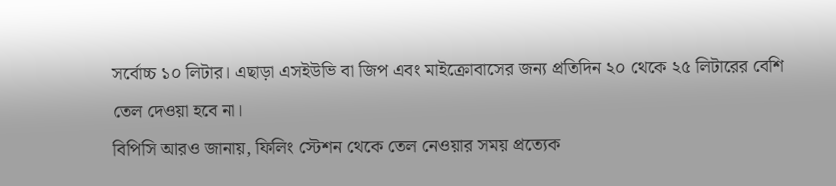সর্বোচ্চ ১০ লিটার। এছাড়া এসইউভি বা জিপ এবং মাইক্রোবাসের জন্য প্রতিদিন ২০ থেকে ২৫ লিটারের বেশি তেল দেওয়া হবে না।
বিপিসি আরও জানায়, ফিলিং স্টেশন থেকে তেল নেওয়ার সময় প্রত্যেক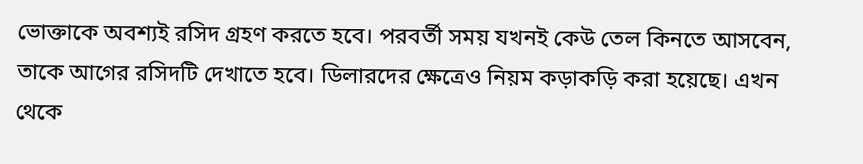ভোক্তাকে অবশ্যই রসিদ গ্রহণ করতে হবে। পরবর্তী সময় যখনই কেউ তেল কিনতে আসবেন, তাকে আগের রসিদটি দেখাতে হবে। ডিলারদের ক্ষেত্রেও নিয়ম কড়াকড়ি করা হয়েছে। এখন থেকে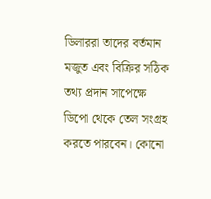ডিলাররা তাদের বর্তমান মজুত এবং বিক্রির সঠিক তথ্য প্রদান সাপেক্ষে ডিপো থেকে তেল সংগ্রহ করতে পারবেন। কোনো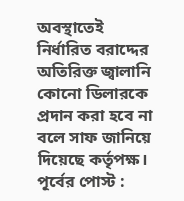অবস্থাতেই নির্ধারিত বরাদ্দের অতিরিক্ত জ্বালানি কোনো ডিলারকে প্রদান করা হবে না বলে সাফ জানিয়ে দিয়েছে কর্তৃপক্ষ।
পূর্বের পোস্ট :